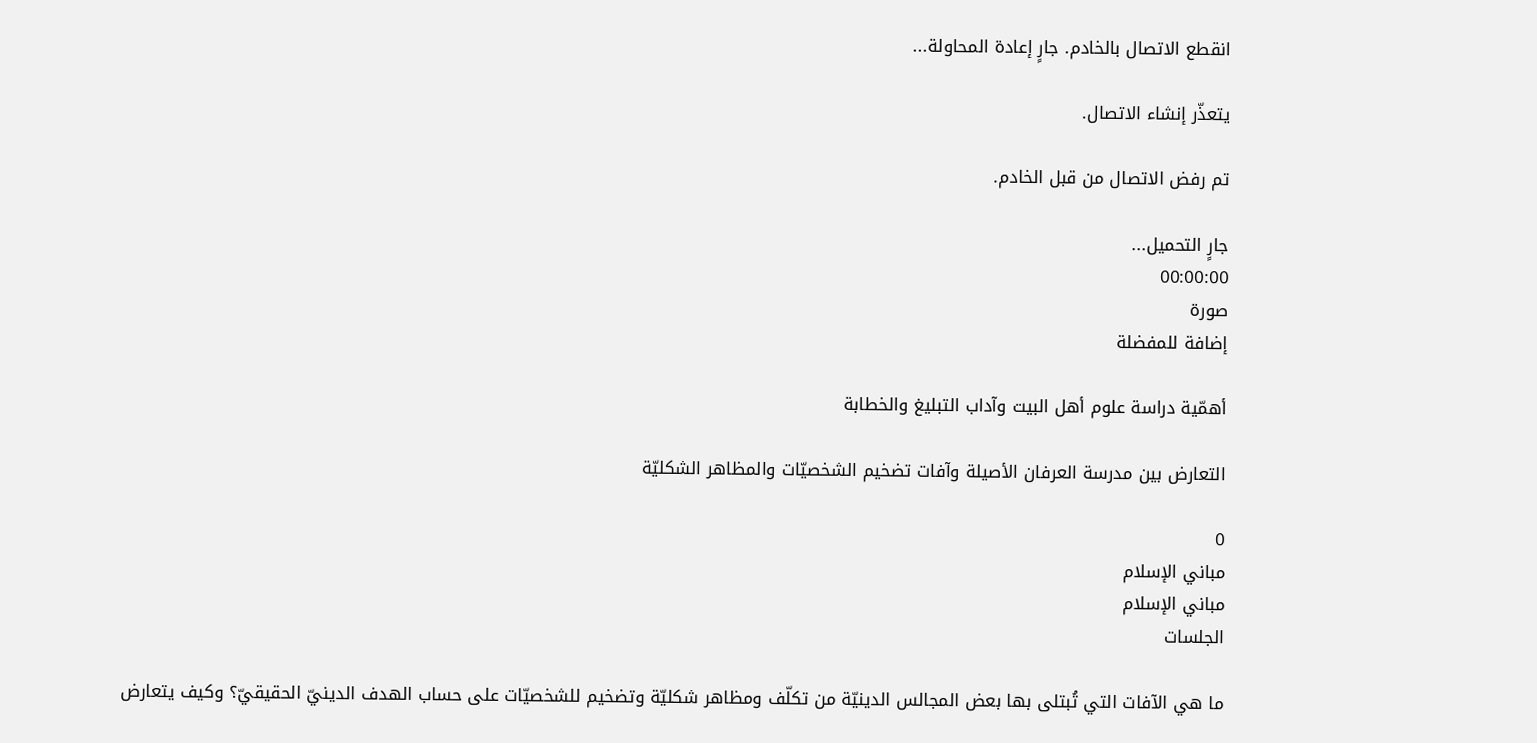انقطع الاتصال بالخادم. جارٍ إعادة المحاولة...

يتعذّر إنشاء الاتصال.

تم رفض الاتصال من قبل الخادم.

جارٍ التحميل...
00:00:00
صورة
إضافة للمفضلة

أهمّية دراسة علوم أهل البيت وآداب التبليغ والخطابة

التعارض بين مدرسة العرفان الأصيلة وآفات تضخيم الشخصيّات والمظاهر الشكليّة

0
مباني الإسلام
مباني الإسلام
الجلسات

ما هي الآفات التي تُبتلى بها بعض المجالس الدينيّة من تكلّف ومظاهر شكليّة وتضخيم للشخصيّات على حساب الهدف الدينيّ الحقيقيّ؟ وكيف يتعارض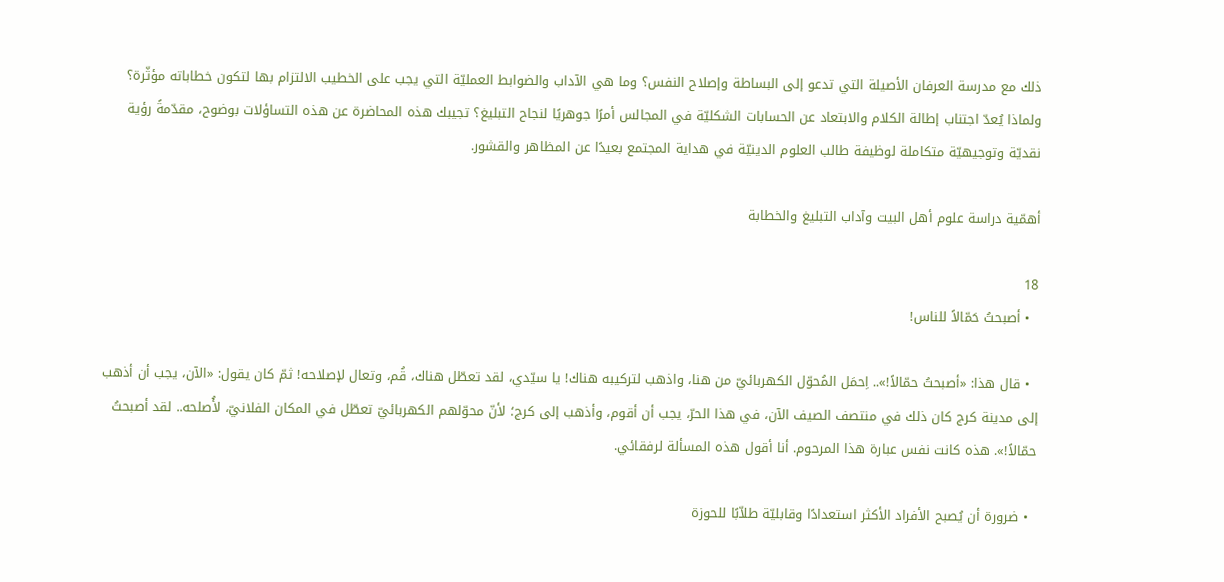ذلك مع مدرسة العرفان الأصيلة التي تدعو إلى البساطة وإصلاح النفس؟ وما هي الآداب والضوابط العمليّة التي يجب على الخطيب الالتزام بها لتكون خطاباته مؤثّرة؟ ولماذا يُعدّ اجتناب إطالة الكلام والابتعاد عن الحسابات الشكليّة في المجالس أمرًا جوهريًا لنجاح التبليغ؟ تجيبك هذه المحاضرة عن هذه التساؤلات بوضوح، مقدّمةً رؤية نقديّة وتوجيهيّة متكاملة لوظيفة طالب العلوم الدينيّة في هداية المجتمع بعيدًا عن المظاهر والقشور.

أهمّية دراسة علوم أهل البيت وآداب التبليغ والخطابة

18
  • أصبحتُ حَمّالاً للناس!

  • قال هذا: «أصبحتُ حمّالاً!».. اِحمَل المُحوّل الكهربائيّ من هنا، واذهب لتركيبه هناك! يا سيّدي، لقد تعطّل هناك، قُم، وتعال لإصلاحه! ثمّ كان يقول: «الآن، يجب أن أذهب إلى مدينة كرج كان ذلك في منتصف الصيف الآن، في هذا الحرّ، يجب أن أقوم، وأذهب إلى كرج؛ لأنّ محوّلهم الكهربائيّ تعطّل في المكان الفلانيّ، لأُصلحه.. لقد أصبحتُ حمّالاً!». هذه كانت نفس عبارة هذا المرحوم. أنا أقول هذه المسألة لرفقائي.

  • ضرورة أن يُصبح الأفراد الأكثر استعدادًا وقابليّة طلاّبًا للحوزة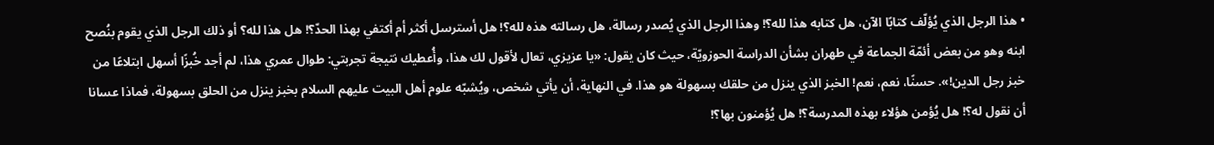• هذا الرجل الذي يُؤلّف كتابًا الآن، هل كتابه هذا لله؟! وهذا الرجل الذي يُصدر رسالة، هل رسالته هذه لله؟! هل أسترسل أكثر أم أكتفي بهذا الحدّ؟! هل هذا لله؟ أو ذلك الرجل الذي يقوم بنُصح ابنه وهو من بعض أئمّة الجماعة في طهران بشأن الدراسة الحوزويّة، حيث كان يقول: «يا عزيزي، تعال لأقول لك هذا، وأُعطيك نتيجة تجربتي: طوال عمري هذا، لم أجد خُبزًا أسهل ابتلاعًا من خبز رجل الدين!». حسنًا، نعم، نعم! الخبز الذي ينزل من حلقك بسهولة هو هذا. في النهاية، أن يأتي شخص، ويُشبّه علوم أهل البيت عليهم السلام بخبز ينزل من الحلق بسهولة، فماذا عسانا أن نقول له؟! هل يُؤمن هؤلاء بهذه المدرسة؟! هل يُؤمنون بها؟!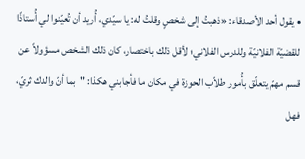• يقول أحد الأصدقاء: «ذهبتُ إلى شخصٍ وقلتُ له: يا سيّدي، أُريد أن تُعيّنوا لي أُستاذًا للقضيّة الفلانيّة وللدرس الفلاني؛ لأقل ذلك باختصار، كان ذلك الشخص مسؤولاً عن قسم مهمّ يتعلّق بأُمور طلاّب الحوزة في مكان ما فأجابني هكذا: "بما أنّ والدك ثريّ، فهل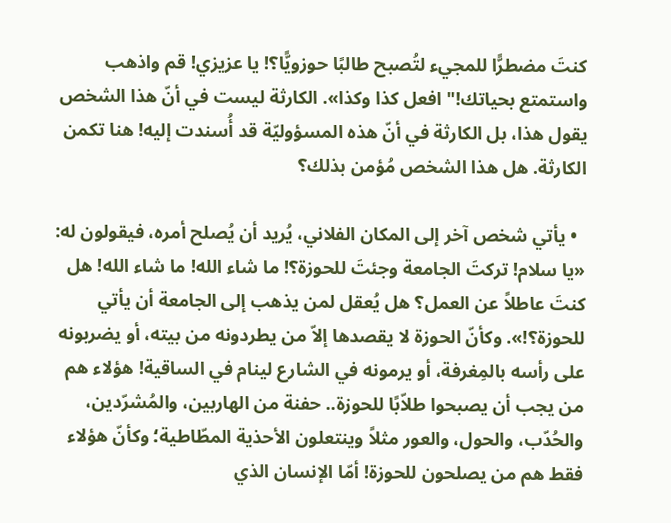كنتَ مضطرًّا للمجيء لتُصبح طالبًا حوزويًّا؟! يا عزيزي! قم واذهب واستمتع بحياتك!" افعل كذا وكذا». الكارثة ليست في أنّ هذا الشخص يقول هذا، بل الكارثة في أنّ هذه المسؤوليّة قد أُسندت إليه! هنا تكمن الكارثة. هل هذا الشخص مُؤمن بذلك؟

  • يأتي شخص آخر إلى المكان الفلاني، يُريد أن يُصلح أمره، فيقولون له: «يا سلام! تركتَ الجامعة وجئتَ للحوزة؟! ما شاء الله! ما شاء الله! هل كنتَ عاطلاً عن العمل؟ هل يُعقل لمن يذهب إلى الجامعة أن يأتي للحوزة؟!». وكأنّ الحوزة لا يقصدها إلاّ من يطردونه من بيته، أو يضربونه على رأسه بالمِغرفة، أو يرمونه في الشارع لينام في الساقية! هؤلاء هم من يجب أن يصبحوا طلاّبًا للحوزة.. حفنة من الهاربين، والمُشرّدين، والحُدّب، والحول، والعور مثلاً وينتعلون الأحذية المطّاطية؛ وكأنّ هؤلاء فقط هم من يصلحون للحوزة! أمّا الإنسان الذي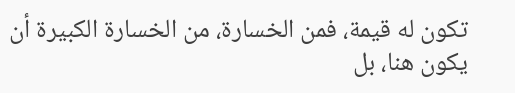تكون له قيمة، فمن الخسارة، من الخسارة الكبيرة أن يكون هنا، بل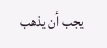يجب أن يذهب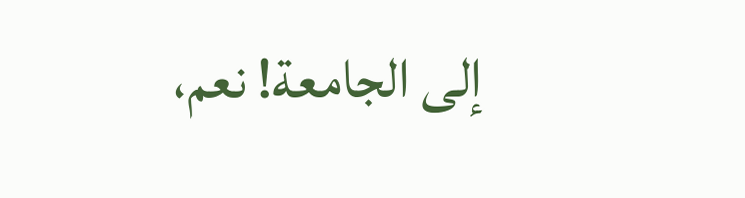إلى الجامعة! نعم،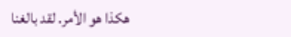هكذا هو الأمر. لقد بالغنا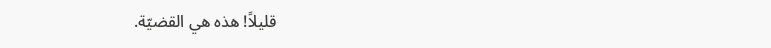قليلاً! هذه هي القضيّة.